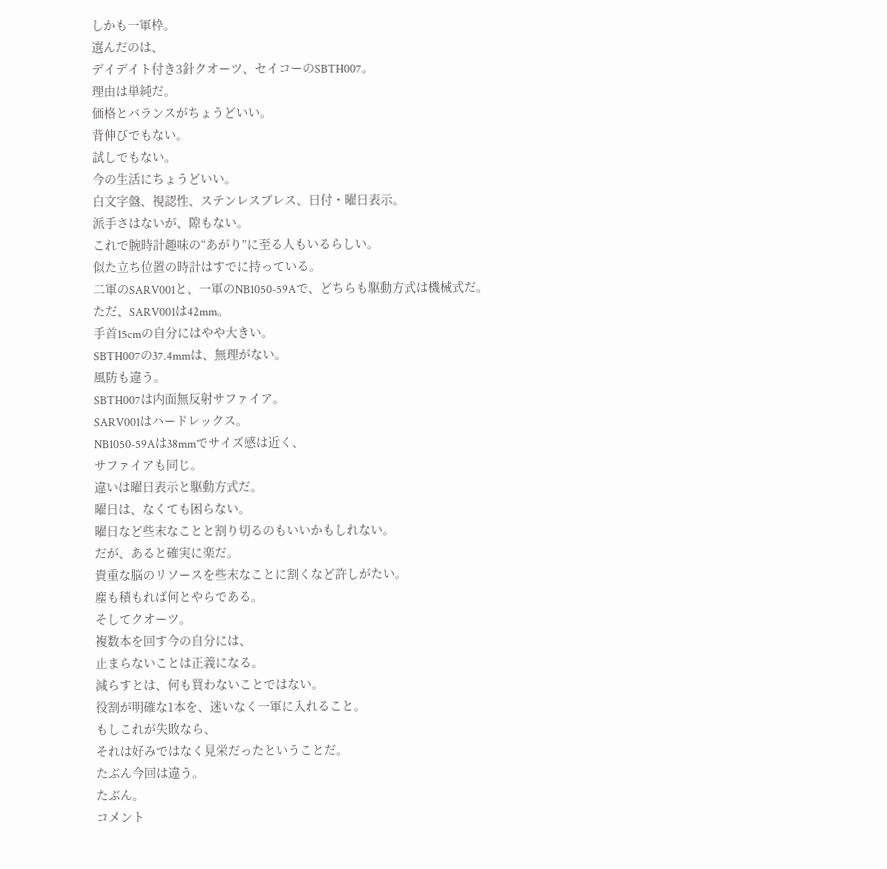しかも一軍枠。
選んだのは、
デイデイト付き3針クオーツ、セイコーのSBTH007。
理由は単純だ。
価格とバランスがちょうどいい。
背伸びでもない。
試しでもない。
今の生活にちょうどいい。
白文字盤、視認性、ステンレスブレス、日付・曜日表示。
派手さはないが、隙もない。
これで腕時計趣味の“あがり”に至る人もいるらしい。
似た立ち位置の時計はすでに持っている。
二軍のSARV001と、一軍のNB1050-59Aで、どちらも駆動方式は機械式だ。
ただ、SARV001は42mm。
手首15cmの自分にはやや大きい。
SBTH007の37.4mmは、無理がない。
風防も違う。
SBTH007は内面無反射サファイア。
SARV001はハードレックス。
NB1050-59Aは38mmでサイズ感は近く、
サファイアも同じ。
違いは曜日表示と駆動方式だ。
曜日は、なくても困らない。
曜日など些末なことと割り切るのもいいかもしれない。
だが、あると確実に楽だ。
貴重な脳のリソースを些末なことに割くなど許しがたい。
塵も積もれば何とやらである。
そしてクオーツ。
複数本を回す今の自分には、
止まらないことは正義になる。
減らすとは、何も買わないことではない。
役割が明確な1本を、迷いなく一軍に入れること。
もしこれが失敗なら、
それは好みではなく見栄だったということだ。
たぶん今回は違う。
たぶん。
コメント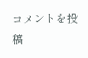コメントを投稿